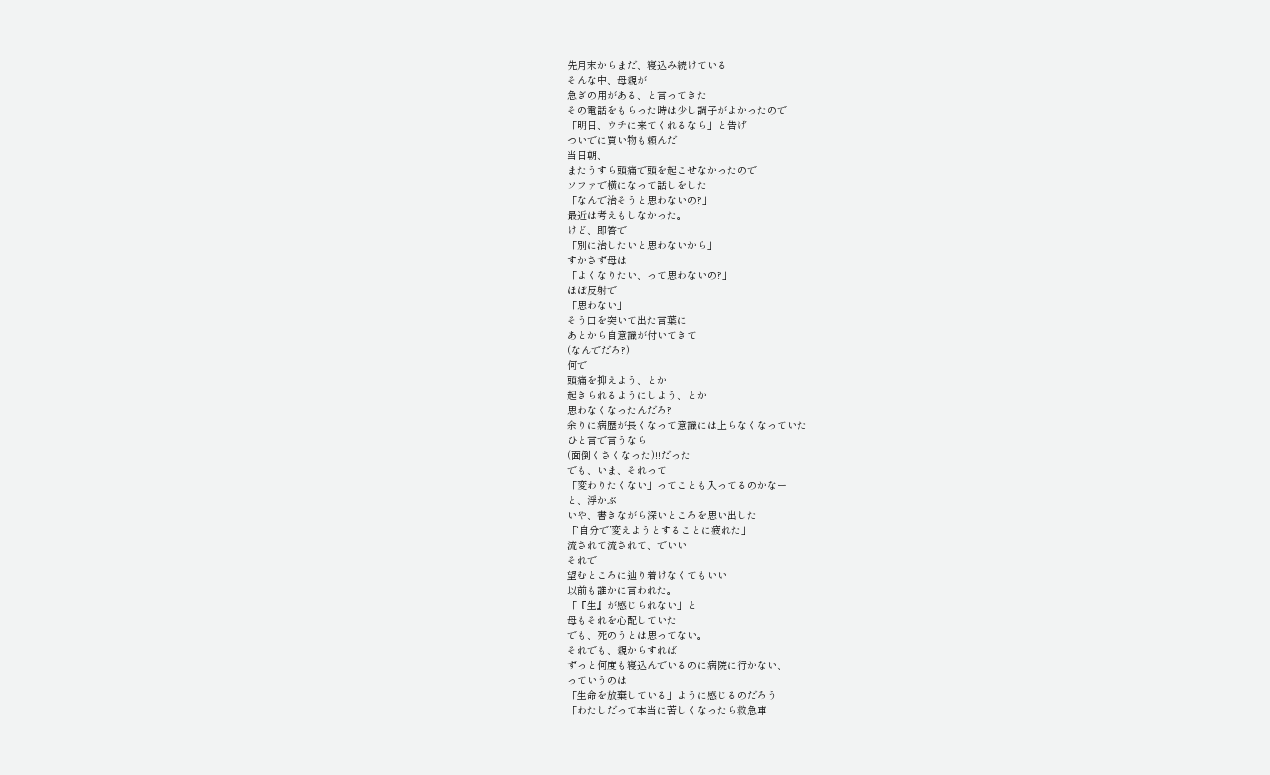先月末からまだ、寝込み続けている
そんな中、母親が
急ぎの用がある、と言ってきた
その電話をもらった時は少し調子がよかったので
「明日、ウチに来てくれるなら」と告げ
ついでに買い物も頼んだ
当日朝、
またうすら頭痛で頭を起こせなかったので
ソファで横になって話しをした
「なんで治そうと思わないの?」
最近は考えもしなかった。
けど、即答で
「別に治したいと思わないから」
すかさず母は
「よくなりたい、って思わないの?」
ほぼ反射で
「思わない」
そう口を突いて出た言葉に
あとから自意識が付いてきて
(なんでだろ?)
何で
頭痛を抑えよう、とか
起きられるようにしよう、とか
思わなくなったんだろ?
余りに病歴が長くなって意識には上らなくなっていた
ひと言で言うなら
(面倒くさくなった)!!だった
でも、いま、それって
「変わりたくない」ってことも入ってるのかなー
と、浮かぶ
いや、書きながら深いところを思い出した
「‘自分で’変えようとすることに疲れた」
流されて流されて、でいい
それで
望むところに辿り着けなくてもいい
以前も誰かに言われた。
「『生』が感じられない」と
母もそれを心配していた
でも、死のうとは思ってない。
それでも、親からすれば
ずっと何度も寝込んでいるのに病院に行かない、
っていうのは
「生命を放棄している」ように感じるのだろう
「わたしだって本当に苦しくなったら救急車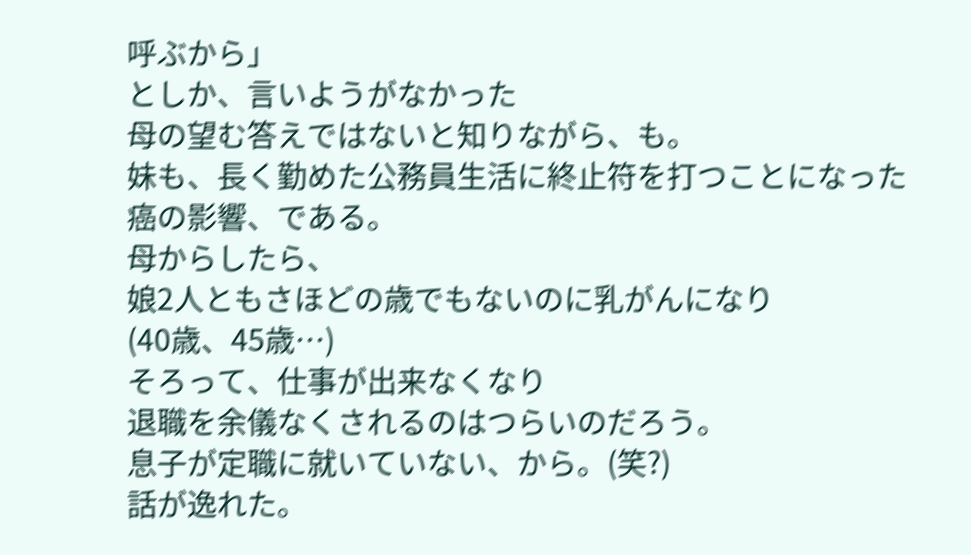呼ぶから」
としか、言いようがなかった
母の望む答えではないと知りながら、も。
妹も、長く勤めた公務員生活に終止符を打つことになった
癌の影響、である。
母からしたら、
娘2人ともさほどの歳でもないのに乳がんになり
(40歳、45歳…)
そろって、仕事が出来なくなり
退職を余儀なくされるのはつらいのだろう。
息子が定職に就いていない、から。(笑?)
話が逸れた。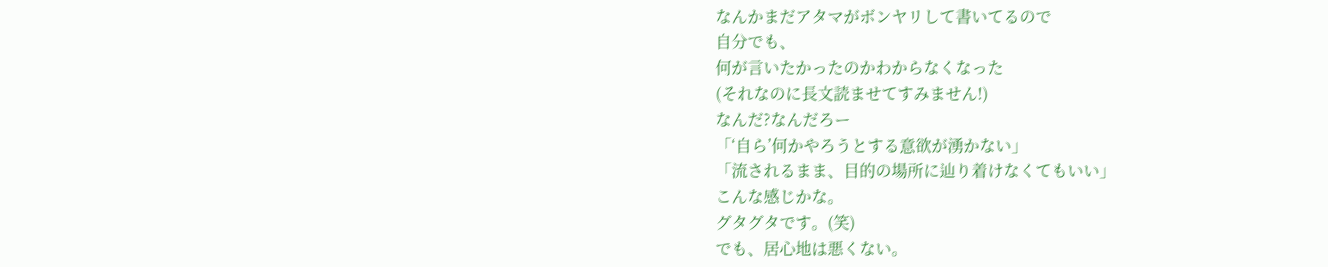なんかまだアタマがボンヤリして書いてるので
自分でも、
何が言いたかったのかわからなくなった
(それなのに長文読ませてすみません!)
なんだ?なんだろー
「‘自ら’何かやろうとする意欲が湧かない」
「流されるまま、目的の場所に辿り着けなくてもいい」
こんな感じかな。
グタグタです。(笑)
でも、居心地は悪くない。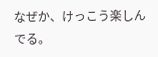なぜか、けっこう楽しんでる。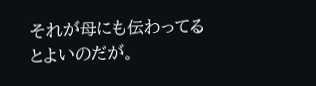それが母にも伝わってるとよいのだが。